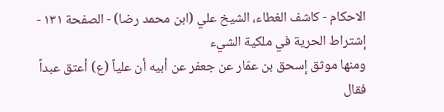الاحكام - كاشف الغطاء، الشيخ علي (ابن محمد رضا) - الصفحة ١٣١ - إشتراط الحرية في ملكية الشيء
ومنها موثق إسحق بن عمّار عن جعفر عن أبيه أن علياً (ع) أعتق عبداً فقال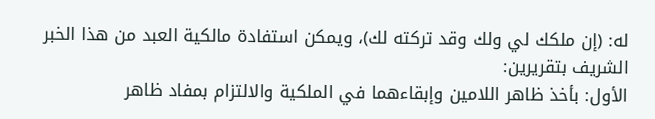له: (إن ملكك لي ولك وقد تركته لك)، ويمكن استفادة مالكية العبد من هذا الخبر الشريف بتقريرين:
الأول: بأخذ ظاهر اللامين وإبقاءهما في الملكية والالتزام بمفاد ظاهر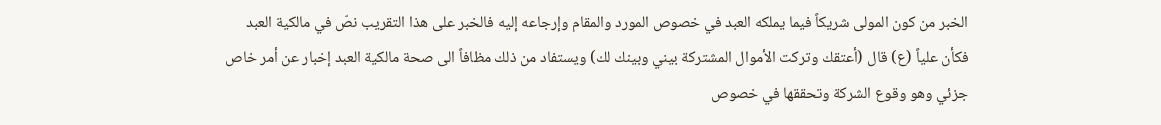الخبر من كون المولى شريكاً فيما يملكه العبد في خصوص المورد والمقام وإرجاعه إليه فالخبر على هذا التقريب نصّ في مالكية العبد فكأن علياً (ع) قال (أعتقك وتركت الأموال المشتركة بيني وبينك لك) ويستفاد من ذلك مظافاً الى صحة مالكية العبد إخبار عن أمر خاص جزئي وهو وقوع الشركة وتحققها في خصوص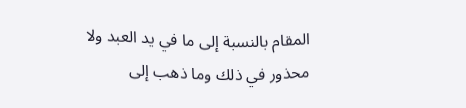المقام بالنسبة إلى ما في يد العبد ولا محذور في ذلك وما ذهب إلى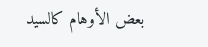بعض الأوهام كالسيد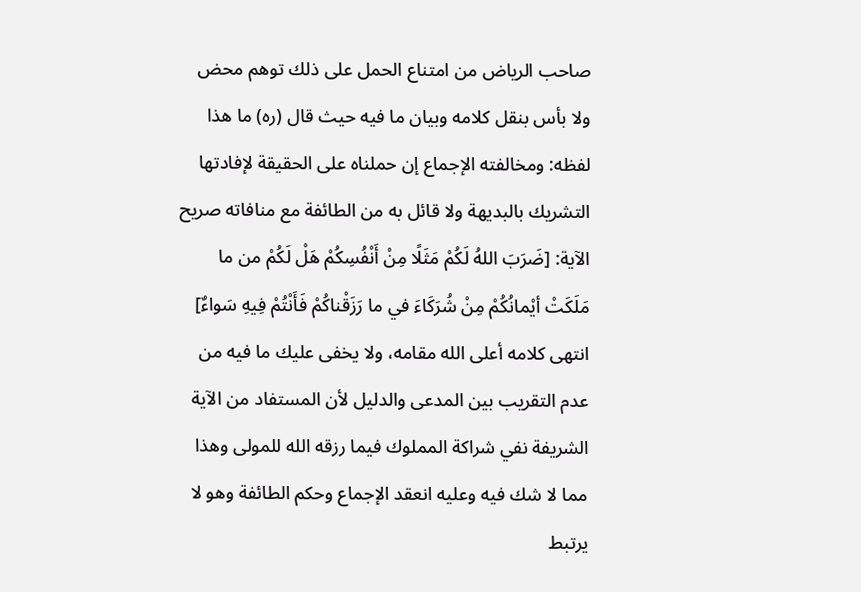صاحب الرياض من امتناع الحمل على ذلك توهم محض ولا بأس بنقل كلامه وبيان ما فيه حيث قال (ره) ما هذا لفظه: ومخالفته الإجماع إن حملناه على الحقيقة لإفادتها التشريك بالبديهة ولا قائل به من الطائفة مع منافاته صريح الآية: [ضَرَبَ اللهُ لَكُمْ مَثَلًا مِنْ أَنْفُسِكُمْ هَلْ لَكُمْ من ما مَلَكَتْ أيْمانُكُمْ مِنْ شُرَكَاءَ في ما رَزَقْناكُمْ فَأَنْتُمْ فِيهِ سَواءٌ] انتهى كلامه أعلى الله مقامه، ولا يخفى عليك ما فيه من عدم التقريب بين المدعى والدليل لأن المستفاد من الآية الشريفة نفي شراكة المملوك فيما رزقه الله للمولى وهذا مما لا شك فيه وعليه انعقد الإجماع وحكم الطائفة وهو لا يرتبط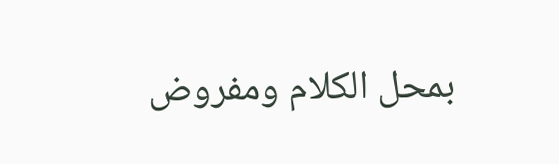بمحل الكلام ومفروض